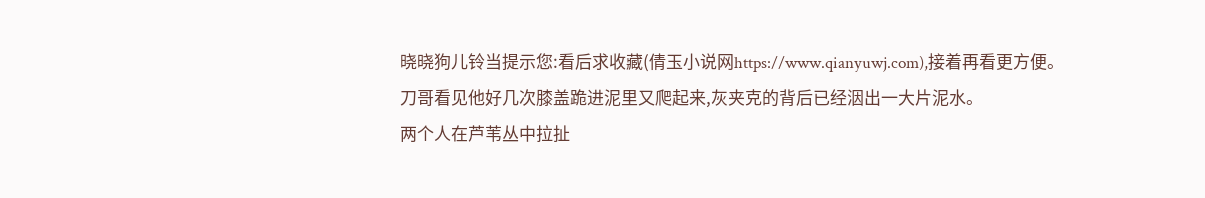晓晓狗儿铃当提示您:看后求收藏(倩玉小说网https://www.qianyuwj.com),接着再看更方便。
刀哥看见他好几次膝盖跪进泥里又爬起来,灰夹克的背后已经洇出一大片泥水。
两个人在芦苇丛中拉扯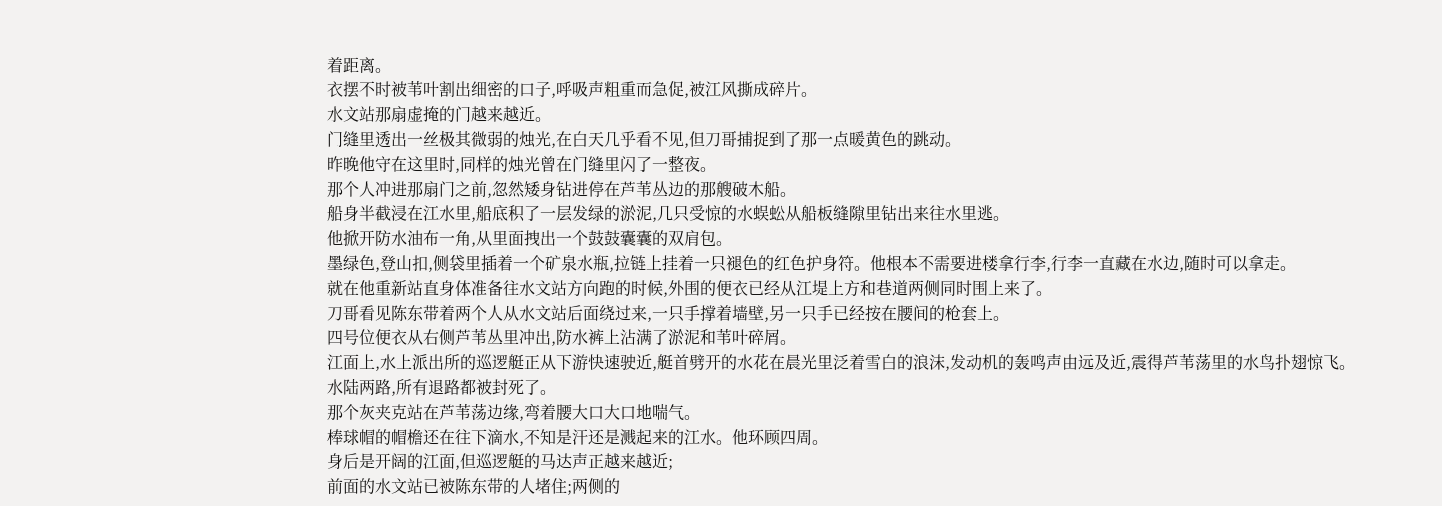着距离。
衣摆不时被苇叶割出细密的口子,呼吸声粗重而急促,被江风撕成碎片。
水文站那扇虚掩的门越来越近。
门缝里透出一丝极其微弱的烛光,在白天几乎看不见,但刀哥捕捉到了那一点暖黄色的跳动。
昨晚他守在这里时,同样的烛光曾在门缝里闪了一整夜。
那个人冲进那扇门之前,忽然矮身钻进停在芦苇丛边的那艘破木船。
船身半截浸在江水里,船底积了一层发绿的淤泥,几只受惊的水蜈蚣从船板缝隙里钻出来往水里逃。
他掀开防水油布一角,从里面拽出一个鼓鼓囊囊的双肩包。
墨绿色,登山扣,侧袋里插着一个矿泉水瓶,拉链上挂着一只褪色的红色护身符。他根本不需要进楼拿行李,行李一直藏在水边,随时可以拿走。
就在他重新站直身体准备往水文站方向跑的时候,外围的便衣已经从江堤上方和巷道两侧同时围上来了。
刀哥看见陈东带着两个人从水文站后面绕过来,一只手撑着墙壁,另一只手已经按在腰间的枪套上。
四号位便衣从右侧芦苇丛里冲出,防水裤上沾满了淤泥和苇叶碎屑。
江面上,水上派出所的巡逻艇正从下游快速驶近,艇首劈开的水花在晨光里泛着雪白的浪沫,发动机的轰鸣声由远及近,震得芦苇荡里的水鸟扑翅惊飞。
水陆两路,所有退路都被封死了。
那个灰夹克站在芦苇荡边缘,弯着腰大口大口地喘气。
棒球帽的帽檐还在往下滴水,不知是汗还是溅起来的江水。他环顾四周。
身后是开阔的江面,但巡逻艇的马达声正越来越近;
前面的水文站已被陈东带的人堵住;两侧的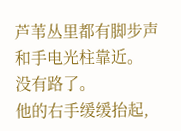芦苇丛里都有脚步声和手电光柱靠近。
没有路了。
他的右手缓缓抬起,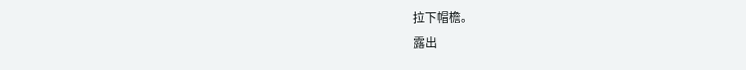拉下帽檐。
露出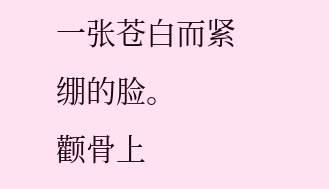一张苍白而紧绷的脸。
颧骨上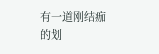有一道刚结痂的划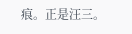痕。正是汪三。